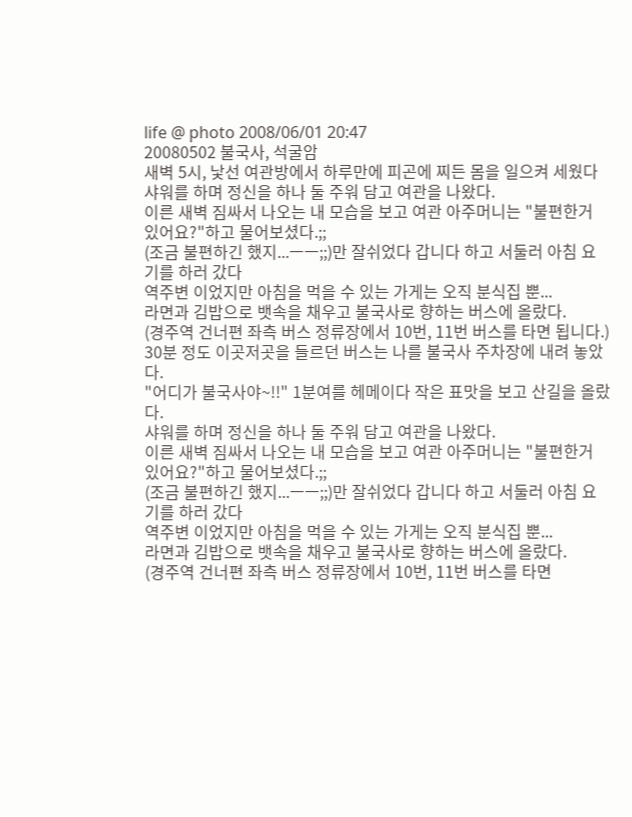life @ photo 2008/06/01 20:47
20080502 불국사, 석굴암
새벽 5시, 낯선 여관방에서 하루만에 피곤에 찌든 몸을 일으켜 세웠다
샤워를 하며 정신을 하나 둘 주워 담고 여관을 나왔다.
이른 새벽 짐싸서 나오는 내 모습을 보고 여관 아주머니는 "불편한거 있어요?"하고 물어보셨다.;;
(조금 불편하긴 했지...ㅡㅡ;;)만 잘쉬었다 갑니다 하고 서둘러 아침 요기를 하러 갔다
역주변 이었지만 아침을 먹을 수 있는 가게는 오직 분식집 뿐...
라면과 김밥으로 뱃속을 채우고 불국사로 향하는 버스에 올랐다.
(경주역 건너편 좌측 버스 정류장에서 10번, 11번 버스를 타면 됩니다.)
30분 정도 이곳저곳을 들르던 버스는 나를 불국사 주차장에 내려 놓았다.
"어디가 불국사야~!!" 1분여를 헤메이다 작은 표맛을 보고 산길을 올랐다.
샤워를 하며 정신을 하나 둘 주워 담고 여관을 나왔다.
이른 새벽 짐싸서 나오는 내 모습을 보고 여관 아주머니는 "불편한거 있어요?"하고 물어보셨다.;;
(조금 불편하긴 했지...ㅡㅡ;;)만 잘쉬었다 갑니다 하고 서둘러 아침 요기를 하러 갔다
역주변 이었지만 아침을 먹을 수 있는 가게는 오직 분식집 뿐...
라면과 김밥으로 뱃속을 채우고 불국사로 향하는 버스에 올랐다.
(경주역 건너편 좌측 버스 정류장에서 10번, 11번 버스를 타면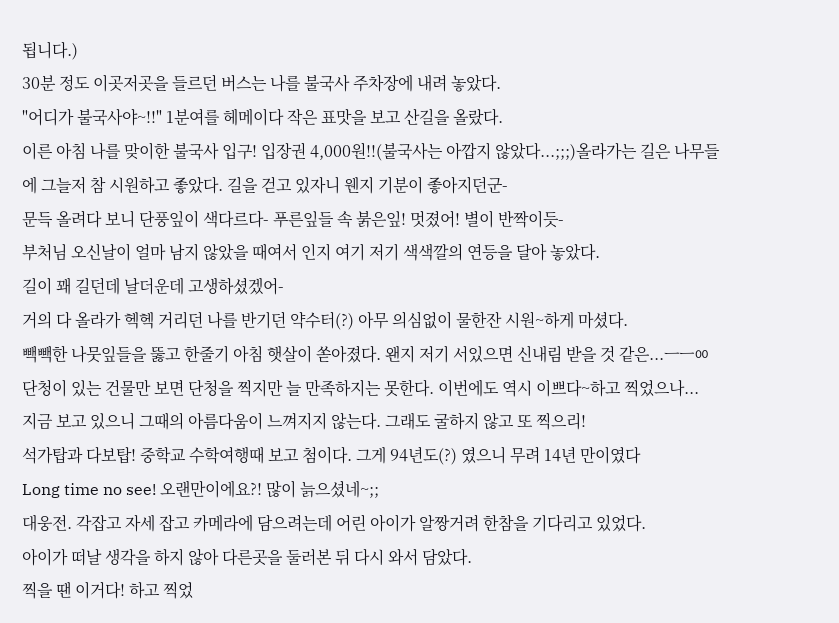됩니다.)
30분 정도 이곳저곳을 들르던 버스는 나를 불국사 주차장에 내려 놓았다.
"어디가 불국사야~!!" 1분여를 헤메이다 작은 표맛을 보고 산길을 올랐다.
이른 아침 나를 맞이한 불국사 입구! 입장권 4,000원!!(불국사는 아깝지 않았다...;;;)올라가는 길은 나무들에 그늘저 참 시원하고 좋았다. 길을 걷고 있자니 웬지 기분이 좋아지던군-
문득 올려다 보니 단풍잎이 색다르다- 푸른잎들 속 붉은잎! 멋졌어! 별이 반짝이듯-
부처님 오신날이 얼마 남지 않았을 때여서 인지 여기 저기 색색깔의 연등을 달아 놓았다.
길이 꽤 길던데 날더운데 고생하셨겠어-
거의 다 올라가 헥헥 거리던 나를 반기던 약수터(?) 아무 의심없이 물한잔 시원~하게 마셨다.
빽빽한 나뭇잎들을 뚫고 한줄기 아침 햇살이 쏟아졌다. 왠지 저기 서있으면 신내림 받을 것 같은...ㅡㅡㆀ
단청이 있는 건물만 보면 단청을 찍지만 늘 만족하지는 못한다. 이번에도 역시 이쁘다~하고 찍었으나...
지금 보고 있으니 그때의 아름다움이 느껴지지 않는다. 그래도 굴하지 않고 또 찍으리!
석가탑과 다보탑! 중학교 수학여행때 보고 첨이다. 그게 94년도(?) 였으니 무려 14년 만이였다
Long time no see! 오랜만이에요?! 많이 늙으셨네~;;
대웅전. 각잡고 자세 잡고 카메라에 담으려는데 어린 아이가 알짱거려 한참을 기다리고 있었다.
아이가 떠날 생각을 하지 않아 다른곳을 둘러본 뒤 다시 와서 담았다.
찍을 땐 이거다! 하고 찍었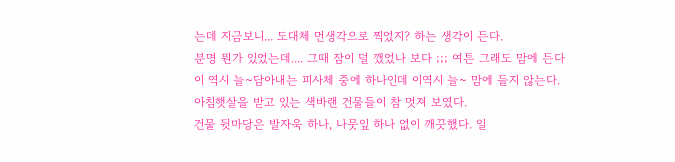는데 지금보니... 도대체 먼생각으로 찍었지? 하는 생각이 든다.
분명 뭔가 있었는데.... 그때 잠이 덜 깼었나 보다 ;;; 여튼 그래도 맘에 든다
이 역시 늘~담아내는 피사체 중에 하나인데 이역시 늘~ 맘에 들지 않는다.
아침햇살을 받고 있는 색바랜 건물들이 참 멋져 보였다.
건물 뒷마당은 발자욱 하나, 나뭇잎 하나 없이 깨끗했다. 일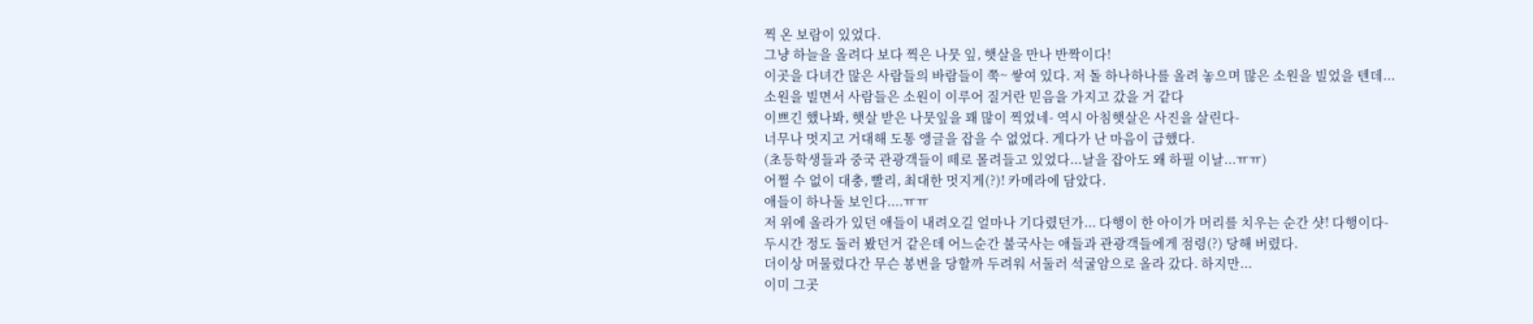찍 온 보람이 있었다.
그냥 하늘을 올려다 보다 찍은 나뭇 잎, 햇살을 만나 반짝이다!
이곳을 다녀간 많은 사람들의 바람들이 쭉~ 쌓여 있다. 저 돌 하나하나를 올려 놓으며 많은 소원을 빌었을 텐데...
소원을 빌면서 사람들은 소원이 이루어 질거란 믿음을 가지고 갔을 거 같다
이쁘긴 했나봐, 햇살 받은 나뭇잎을 꽤 많이 찍었네- 역시 아침햇살은 사진을 살린다-
너무나 멋지고 거대해 도통 앵글을 잡을 수 없었다. 게다가 난 마음이 급했다.
(초등학생들과 중국 관광객들이 떼로 몰려들고 있었다...날을 잡아도 왜 하필 이날...ㅠㅠ)
어쩔 수 없이 대충, 빨리, 최대한 멋지게(?)! 카메라에 담았다.
애들이 하나둘 보인다....ㅠㅠ
저 위에 올라가 있던 애들이 내려오길 얼마나 기다렸던가... 다행이 한 아이가 머리를 치우는 순간 샷! 다행이다-
두시간 정도 둘러 봤던거 같은데 어느순간 불국사는 애들과 관광객들에게 점령(?) 당해 버렸다.
더이상 머물렀다간 무슨 봉변을 당할까 두려워 서둘러 석굴암으로 올라 갔다. 하지만...
이미 그곳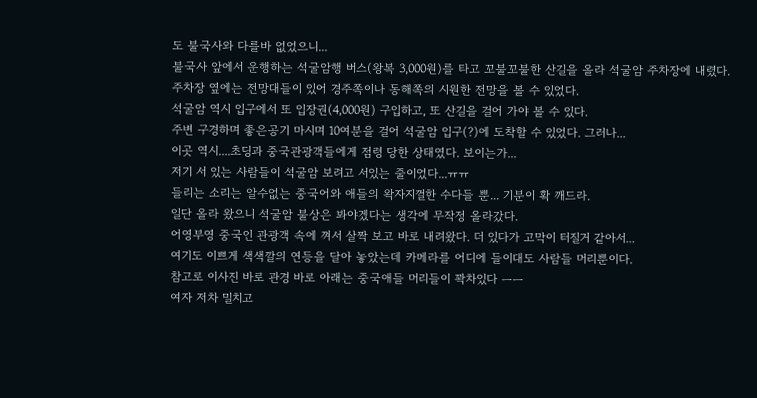도 불국사와 다를바 없었으니...
불국사 앞에서 운행하는 석굴암행 버스(왕복 3,000원)를 타고 꼬불꼬불한 산길을 올라 석굴암 주차장에 내렸다.
주차장 옆에는 전망대들이 있어 경주쪽이나 동해쪽의 시원한 전망을 볼 수 있었다.
석굴암 역시 입구에서 또 입장권(4,000원) 구입하고, 또 산길을 걸어 가야 볼 수 있다.
주변 구경하며 좋은공기 마시며 10여분을 걸어 석굴암 입구(?)에 도착할 수 있었다. 그러나...
이곳 역시....초딩과 중국관광객들에게 점령 당한 상태였다. 보이는가...
저기 서 있는 사람들이 석굴암 보려고 서있는 줄이었다...ㅠㅠ
들리는 소리는 알수없는 중국어와 애들의 왁자지껄한 수다들 뿐... 기분이 확 깨드라.
일단 올라 왔으니 석굴암 불상은 봐야겠다는 생각에 무작정 올라갔다.
어영부영 중국인 관광객 속에 껴서 살짝 보고 바로 내려왔다. 더 있다가 고막이 터질거 같아서...
여기도 이쁘게 색색깔의 연등을 달아 놓았는데 카메라를 어디에 들이대도 사람들 머리뿐이다.
참고로 이사진 바로 관경 바로 아래는 중국애들 머리들이 꽉차있다 ㅡㅡ
여자 저차 밀치고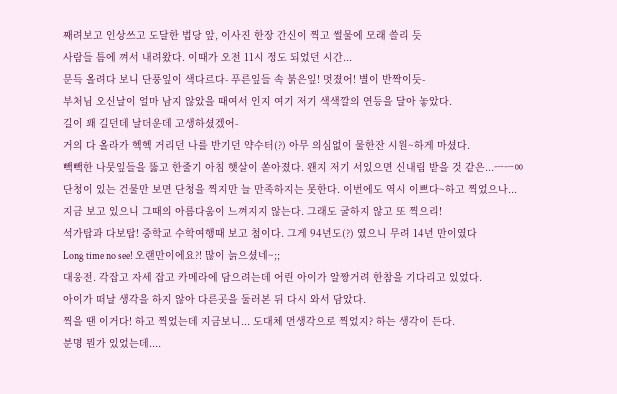째려보고 인상쓰고 도달한 법당 앞, 이사진 한장 간신이 찍고 썰물에 모래 쓸리 듯
사람들 틈에 껴서 내려왔다. 이때가 오전 11시 정도 되었던 시간...
문득 올려다 보니 단풍잎이 색다르다- 푸른잎들 속 붉은잎! 멋졌어! 별이 반짝이듯-
부처님 오신날이 얼마 남지 않았을 때여서 인지 여기 저기 색색깔의 연등을 달아 놓았다.
길이 꽤 길던데 날더운데 고생하셨겠어-
거의 다 올라가 헥헥 거리던 나를 반기던 약수터(?) 아무 의심없이 물한잔 시원~하게 마셨다.
빽빽한 나뭇잎들을 뚫고 한줄기 아침 햇살이 쏟아졌다. 왠지 저기 서있으면 신내림 받을 것 같은...ㅡㅡㆀ
단청이 있는 건물만 보면 단청을 찍지만 늘 만족하지는 못한다. 이번에도 역시 이쁘다~하고 찍었으나...
지금 보고 있으니 그때의 아름다움이 느껴지지 않는다. 그래도 굴하지 않고 또 찍으리!
석가탑과 다보탑! 중학교 수학여행때 보고 첨이다. 그게 94년도(?) 였으니 무려 14년 만이였다
Long time no see! 오랜만이에요?! 많이 늙으셨네~;;
대웅전. 각잡고 자세 잡고 카메라에 담으려는데 어린 아이가 알짱거려 한참을 기다리고 있었다.
아이가 떠날 생각을 하지 않아 다른곳을 둘러본 뒤 다시 와서 담았다.
찍을 땐 이거다! 하고 찍었는데 지금보니... 도대체 먼생각으로 찍었지? 하는 생각이 든다.
분명 뭔가 있었는데....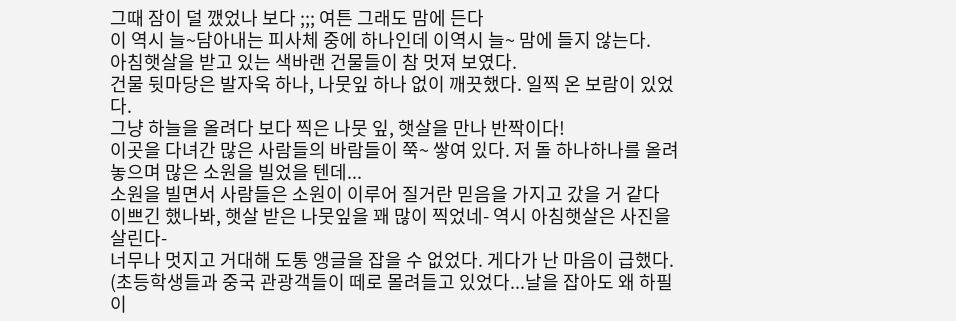그때 잠이 덜 깼었나 보다 ;;; 여튼 그래도 맘에 든다
이 역시 늘~담아내는 피사체 중에 하나인데 이역시 늘~ 맘에 들지 않는다.
아침햇살을 받고 있는 색바랜 건물들이 참 멋져 보였다.
건물 뒷마당은 발자욱 하나, 나뭇잎 하나 없이 깨끗했다. 일찍 온 보람이 있었다.
그냥 하늘을 올려다 보다 찍은 나뭇 잎, 햇살을 만나 반짝이다!
이곳을 다녀간 많은 사람들의 바람들이 쭉~ 쌓여 있다. 저 돌 하나하나를 올려 놓으며 많은 소원을 빌었을 텐데...
소원을 빌면서 사람들은 소원이 이루어 질거란 믿음을 가지고 갔을 거 같다
이쁘긴 했나봐, 햇살 받은 나뭇잎을 꽤 많이 찍었네- 역시 아침햇살은 사진을 살린다-
너무나 멋지고 거대해 도통 앵글을 잡을 수 없었다. 게다가 난 마음이 급했다.
(초등학생들과 중국 관광객들이 떼로 몰려들고 있었다...날을 잡아도 왜 하필 이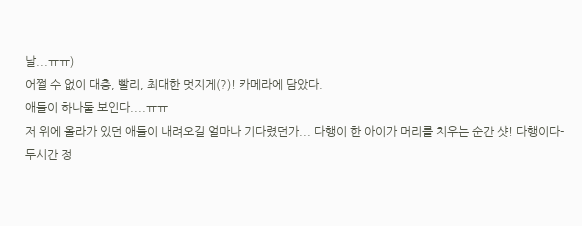날...ㅠㅠ)
어쩔 수 없이 대충, 빨리, 최대한 멋지게(?)! 카메라에 담았다.
애들이 하나둘 보인다....ㅠㅠ
저 위에 올라가 있던 애들이 내려오길 얼마나 기다렸던가... 다행이 한 아이가 머리를 치우는 순간 샷! 다행이다-
두시간 정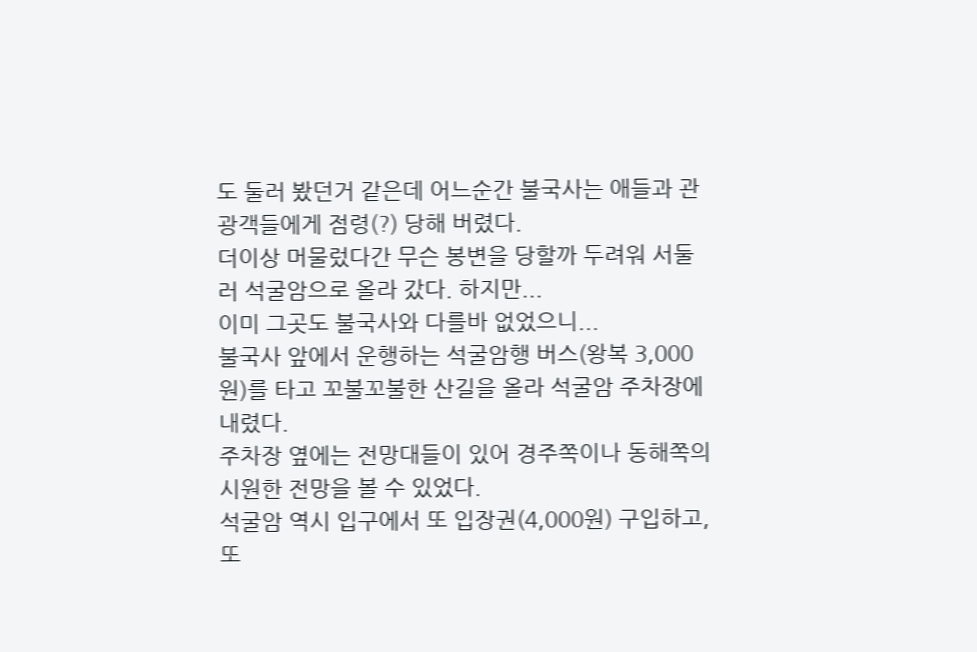도 둘러 봤던거 같은데 어느순간 불국사는 애들과 관광객들에게 점령(?) 당해 버렸다.
더이상 머물렀다간 무슨 봉변을 당할까 두려워 서둘러 석굴암으로 올라 갔다. 하지만...
이미 그곳도 불국사와 다를바 없었으니...
불국사 앞에서 운행하는 석굴암행 버스(왕복 3,000원)를 타고 꼬불꼬불한 산길을 올라 석굴암 주차장에 내렸다.
주차장 옆에는 전망대들이 있어 경주쪽이나 동해쪽의 시원한 전망을 볼 수 있었다.
석굴암 역시 입구에서 또 입장권(4,000원) 구입하고, 또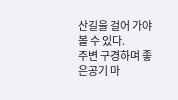산길을 걸어 가야 볼 수 있다.
주변 구경하며 좋은공기 마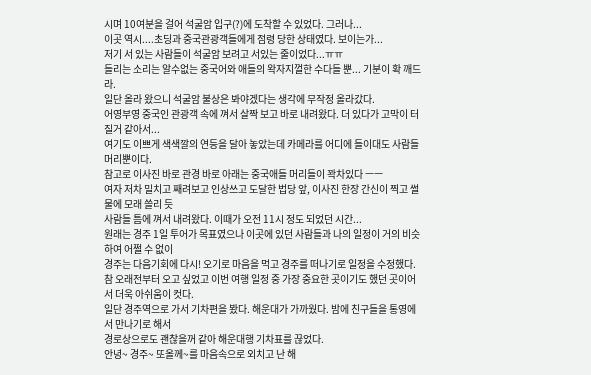시며 10여분을 걸어 석굴암 입구(?)에 도착할 수 있었다. 그러나...
이곳 역시....초딩과 중국관광객들에게 점령 당한 상태였다. 보이는가...
저기 서 있는 사람들이 석굴암 보려고 서있는 줄이었다...ㅠㅠ
들리는 소리는 알수없는 중국어와 애들의 왁자지껄한 수다들 뿐... 기분이 확 깨드라.
일단 올라 왔으니 석굴암 불상은 봐야겠다는 생각에 무작정 올라갔다.
어영부영 중국인 관광객 속에 껴서 살짝 보고 바로 내려왔다. 더 있다가 고막이 터질거 같아서...
여기도 이쁘게 색색깔의 연등을 달아 놓았는데 카메라를 어디에 들이대도 사람들 머리뿐이다.
참고로 이사진 바로 관경 바로 아래는 중국애들 머리들이 꽉차있다 ㅡㅡ
여자 저차 밀치고 째려보고 인상쓰고 도달한 법당 앞, 이사진 한장 간신이 찍고 썰물에 모래 쓸리 듯
사람들 틈에 껴서 내려왔다. 이때가 오전 11시 정도 되었던 시간...
원래는 경주 1일 투어가 목표였으나 이곳에 있던 사람들과 나의 일정이 거의 비슷하여 어쩔 수 없이
경주는 다음기회에 다시! 오기로 마음을 먹고 경주를 떠나기로 일정을 수정했다.
참 오래전부터 오고 싶었고 이번 여행 일정 중 가장 중요한 곳이기도 했던 곳이어서 더욱 아쉬움이 컷다.
일단 경주역으로 가서 기차편을 봤다. 해운대가 가까웠다. 밤에 친구들을 통영에서 만나기로 해서
경로상으로도 괜찮을꺼 같아 해운대행 기차표를 끊었다.
안녕~ 경주~ 또올께~를 마음속으로 외치고 난 해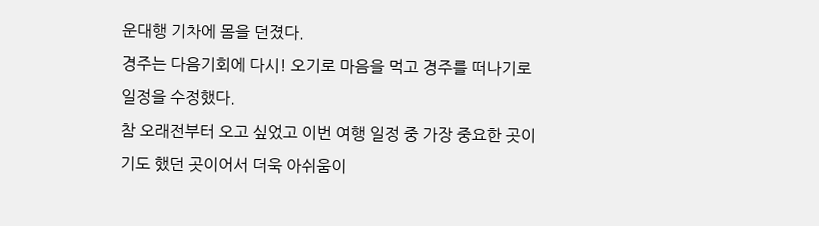운대행 기차에 몸을 던졌다.
경주는 다음기회에 다시! 오기로 마음을 먹고 경주를 떠나기로 일정을 수정했다.
참 오래전부터 오고 싶었고 이번 여행 일정 중 가장 중요한 곳이기도 했던 곳이어서 더욱 아쉬움이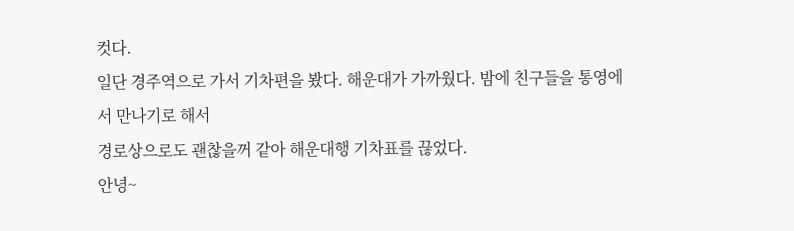컷다.
일단 경주역으로 가서 기차편을 봤다. 해운대가 가까웠다. 밤에 친구들을 통영에서 만나기로 해서
경로상으로도 괜찮을꺼 같아 해운대행 기차표를 끊었다.
안녕~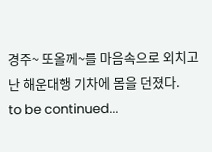경주~ 또올께~를 마음속으로 외치고 난 해운대행 기차에 몸을 던졌다.
to be continued...